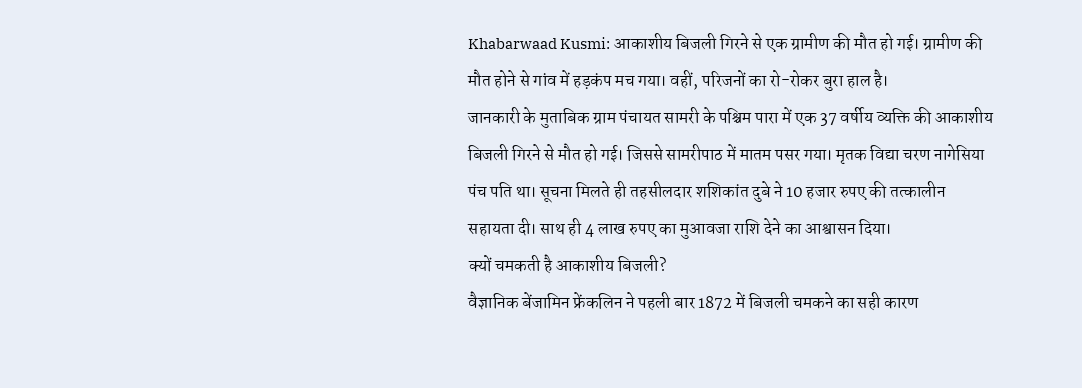Khabarwaad Kusmi: आकाशीय बिजली गिरने से एक ग्रामीण की मौत हो गई। ग्रामीण की मौत होने से गांव में हड़कंप मच गया। वहीं, परिजनों का रो-रोकर बुरा हाल है।
जानकारी के मुताबिक ग्राम पंचायत सामरी के पश्चिम पारा में एक 37 वर्षीय व्यक्ति की आकाशीय बिजली गिरने से मौत हो गई। जिससे सामरीपाठ में मातम पसर गया। मृतक विद्या चरण नागेसिया पंच पति था। सूचना मिलते ही तहसीलदार शशिकांत दुबे ने 10 हजार रुपए की तत्कालीन सहायता दी। साथ ही 4 लाख रुपए का मुआवजा राशि देने का आश्वासन दिया।
क्यों चमकती है आकाशीय बिजली?
वैज्ञानिक बेंजामिन फ्रेंकलिन ने पहली बार 1872 में बिजली चमकने का सही कारण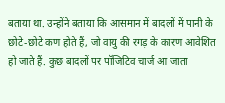बताया था. उन्होंने बताया कि आसमान में बादलों में पानी के छोटे-छोटे कण होते हैं, जो वायु की रगड़ के कारण आवेशित हो जाते हैं. कुछ बादलों पर पॉजिटिव चार्ज आ जाता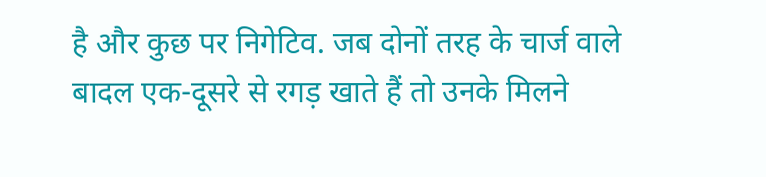है और कुछ पर निगेटिव. जब दोनों तरह के चार्ज वाले बादल एक-दूसरे से रगड़ खाते हैं तो उनके मिलने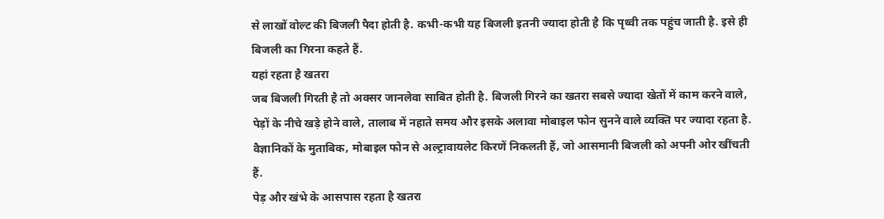से लाखों वोल्ट की बिजली पैदा होती है. कभी-कभी यह बिजली इतनी ज्यादा होती है कि पृथ्वी तक पहुंच जाती है. इसे ही बिजली का गिरना कहते हैं.
यहां रहता है खतरा
जब बिजली गिरती है तो अक्सर जानलेवा साबित होती है. बिजली गिरने का खतरा सबसे ज्यादा खेतों में काम करने वाले, पेड़ों के नीचे खड़े होने वाले, तालाब में नहाते समय और इसके अलावा मोबाइल फोन सुनने वाले व्यक्ति पर ज्यादा रहता है. वैज्ञानिकों के मुताबिक, मोबाइल फोन से अल्ट्रावायलेट किरणें निकलती हैं, जो आसमानी बिजली को अपनी ओर खींचती हैं.
पेड़ और खंभे के आसपास रहता है खतरा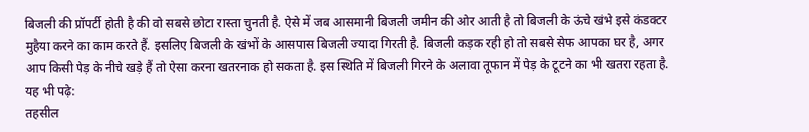बिजली की प्रॉपर्टी होती है की वो सबसे छोटा रास्ता चुनती है. ऐसे में जब आसमानी बिजली जमीन की ओर आती है तो बिजली के ऊंचे खंभे इसे कंडक्टर मुहैया करने का काम करते हैं. इसलिए बिजली के खंभों के आसपास बिजली ज्यादा गिरती है. बिजली कड़क रही हो तो सबसे सेफ आपका घर है, अगर आप किसी पेड़ के नीचे खड़े हैं तो ऐसा करना खतरनाक हो सकता है. इस स्थिति में बिजली गिरने के अलावा तूफान में पेड़ के टूटने का भी खतरा रहता है.
यह भी पढ़े:
तहसील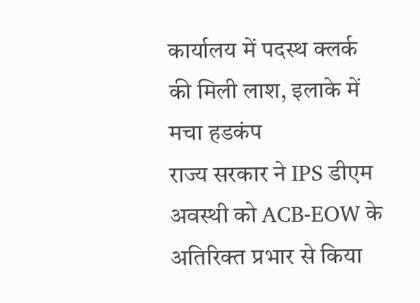कार्यालय में पदस्थ क्लर्क की मिली लाश, इलाके में मचा हडकंप
राज्य सरकार ने IPS डीएम अवस्थी को ACB-EOW के अतिरिक्त प्रभार से किया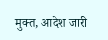मुक्त, आदेश जारी